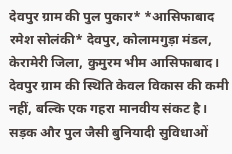देवपुर ग्राम की पुल पुकार* *आसिफाबाद रमेश सोलंकी* देवपुर, कोलामगुड़ा मंडल, केरामेरी जिला, कुमुरम भीम आसिफाबाद। देवपुर ग्राम की स्थिति केवल विकास की कमी नहीं, बल्कि एक गहरा मानवीय संकट है। सड़क और पुल जैसी बुनियादी सुविधाओं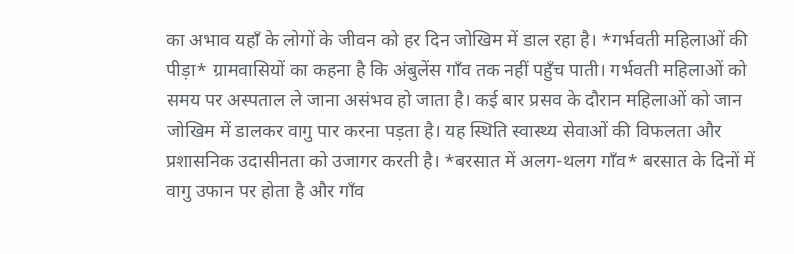का अभाव यहाँ के लोगों के जीवन को हर दिन जोखिम में डाल रहा है। *गर्भवती महिलाओं की पीड़ा* ग्रामवासियों का कहना है कि अंबुलेंस गाँव तक नहीं पहुँच पाती। गर्भवती महिलाओं को समय पर अस्पताल ले जाना असंभव हो जाता है। कई बार प्रसव के दौरान महिलाओं को जान जोखिम में डालकर वागु पार करना पड़ता है। यह स्थिति स्वास्थ्य सेवाओं की विफलता और प्रशासनिक उदासीनता को उजागर करती है। *बरसात में अलग-थलग गाँव* बरसात के दिनों में वागु उफान पर होता है और गाँव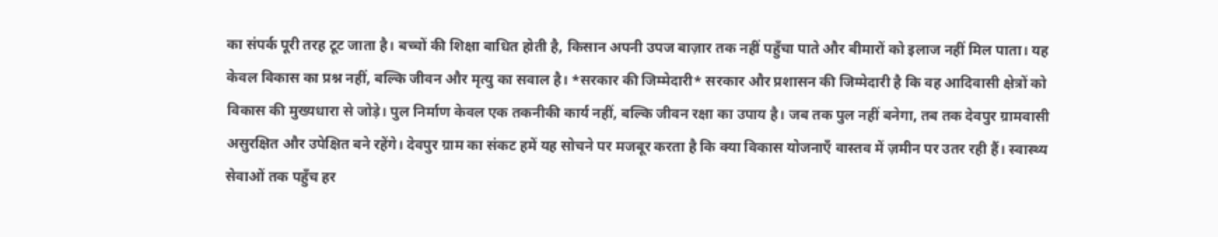का संपर्क पूरी तरह टूट जाता है। बच्चों की शिक्षा बाधित होती है, किसान अपनी उपज बाज़ार तक नहीं पहुँचा पाते और बीमारों को इलाज नहीं मिल पाता। यह केवल विकास का प्रश्न नहीं, बल्कि जीवन और मृत्यु का सवाल है। *सरकार की जिम्मेदारी* सरकार और प्रशासन की जिम्मेदारी है कि वह आदिवासी क्षेत्रों को विकास की मुख्यधारा से जोड़े। पुल निर्माण केवल एक तकनीकी कार्य नहीं, बल्कि जीवन रक्षा का उपाय है। जब तक पुल नहीं बनेगा, तब तक देवपुर ग्रामवासी असुरक्षित और उपेक्षित बने रहेंगे। देवपुर ग्राम का संकट हमें यह सोचने पर मजबूर करता है कि क्या विकास योजनाएँ वास्तव में ज़मीन पर उतर रही हैं। स्वास्थ्य सेवाओं तक पहुँच हर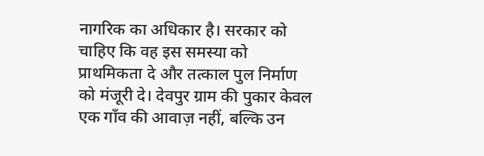नागरिक का अधिकार है। सरकार को चाहिए कि वह इस समस्या को प्राथमिकता दे और तत्काल पुल निर्माण को मंजूरी दे। देवपुर ग्राम की पुकार केवल एक गाँव की आवाज़ नहीं, बल्कि उन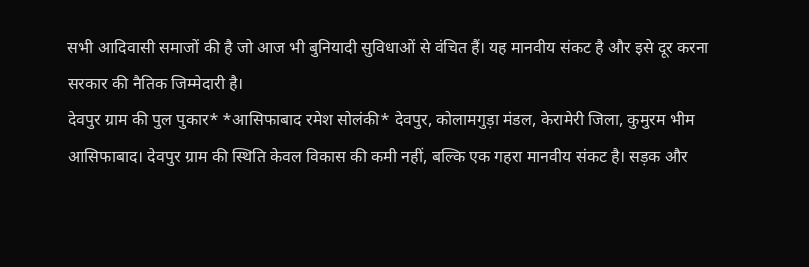सभी आदिवासी समाजों की है जो आज भी बुनियादी सुविधाओं से वंचित हैं। यह मानवीय संकट है और इसे दूर करना सरकार की नैतिक जिम्मेदारी है।
देवपुर ग्राम की पुल पुकार* *आसिफाबाद रमेश सोलंकी* देवपुर, कोलामगुड़ा मंडल, केरामेरी जिला, कुमुरम भीम आसिफाबाद। देवपुर ग्राम की स्थिति केवल विकास की कमी नहीं, बल्कि एक गहरा मानवीय संकट है। सड़क और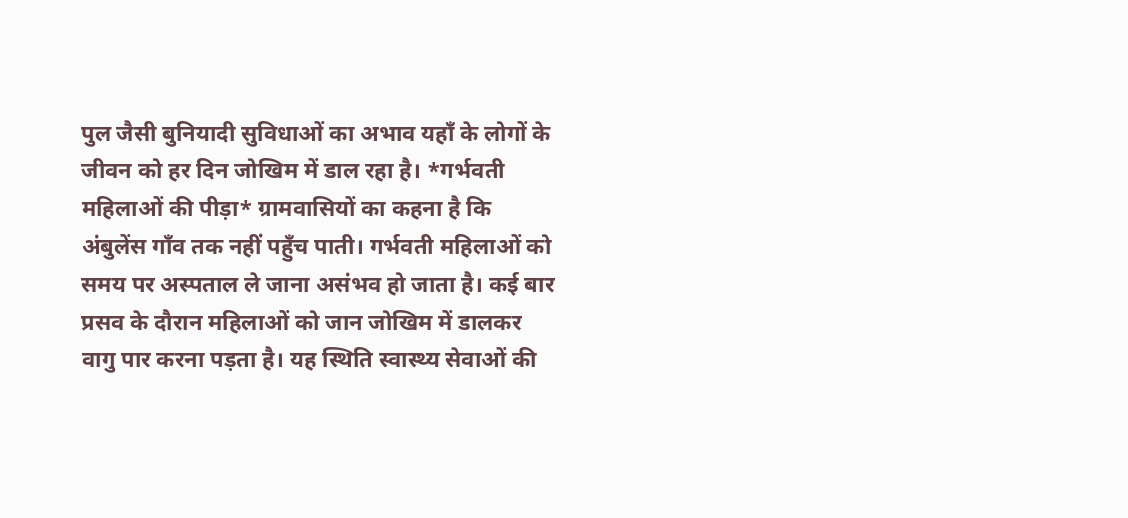पुल जैसी बुनियादी सुविधाओं का अभाव यहाँ के लोगों के जीवन को हर दिन जोखिम में डाल रहा है। *गर्भवती महिलाओं की पीड़ा* ग्रामवासियों का कहना है कि अंबुलेंस गाँव तक नहीं पहुँच पाती। गर्भवती महिलाओं को समय पर अस्पताल ले जाना असंभव हो जाता है। कई बार प्रसव के दौरान महिलाओं को जान जोखिम में डालकर वागु पार करना पड़ता है। यह स्थिति स्वास्थ्य सेवाओं की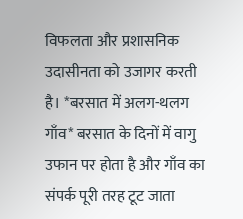विफलता और प्रशासनिक उदासीनता को उजागर करती है। *बरसात में अलग-थलग गाँव* बरसात के दिनों में वागु उफान पर होता है और गाँव का संपर्क पूरी तरह टूट जाता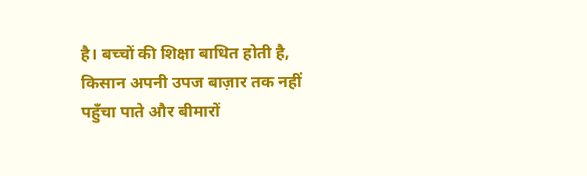है। बच्चों की शिक्षा बाधित होती है, किसान अपनी उपज बाज़ार तक नहीं पहुँचा पाते और बीमारों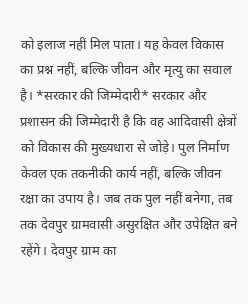को इलाज नहीं मिल पाता। यह केवल विकास का प्रश्न नहीं, बल्कि जीवन और मृत्यु का सवाल है। *सरकार की जिम्मेदारी* सरकार और प्रशासन की जिम्मेदारी है कि वह आदिवासी क्षेत्रों को विकास की मुख्यधारा से जोड़े। पुल निर्माण केवल एक तकनीकी कार्य नहीं, बल्कि जीवन रक्षा का उपाय है। जब तक पुल नहीं बनेगा, तब तक देवपुर ग्रामवासी असुरक्षित और उपेक्षित बने रहेंगे। देवपुर ग्राम का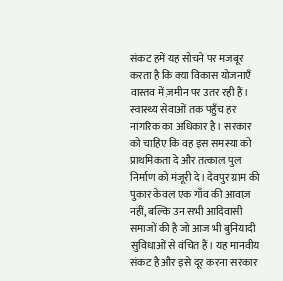संकट हमें यह सोचने पर मजबूर करता है कि क्या विकास योजनाएँ वास्तव में ज़मीन पर उतर रही हैं। स्वास्थ्य सेवाओं तक पहुँच हर नागरिक का अधिकार है। सरकार को चाहिए कि वह इस समस्या को प्राथमिकता दे और तत्काल पुल निर्माण को मंजूरी दे। देवपुर ग्राम की पुकार केवल एक गाँव की आवाज़ नहीं, बल्कि उन सभी आदिवासी समाजों की है जो आज भी बुनियादी सुविधाओं से वंचित हैं। यह मानवीय संकट है और इसे दूर करना सरकार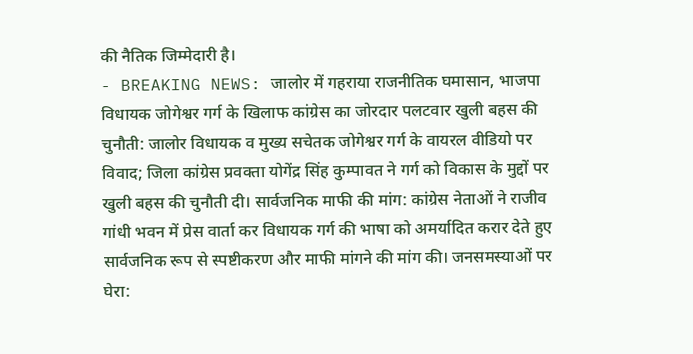की नैतिक जिम्मेदारी है।
- BREAKING NEWS: जालोर में गहराया राजनीतिक घमासान, भाजपा विधायक जोगेश्वर गर्ग के खिलाफ कांग्रेस का जोरदार पलटवार खुली बहस की चुनौती: जालोर विधायक व मुख्य सचेतक जोगेश्वर गर्ग के वायरल वीडियो पर विवाद; जिला कांग्रेस प्रवक्ता योगेंद्र सिंह कुम्पावत ने गर्ग को विकास के मुद्दों पर खुली बहस की चुनौती दी। सार्वजनिक माफी की मांग: कांग्रेस नेताओं ने राजीव गांधी भवन में प्रेस वार्ता कर विधायक गर्ग की भाषा को अमर्यादित करार देते हुए सार्वजनिक रूप से स्पष्टीकरण और माफी मांगने की मांग की। जनसमस्याओं पर घेरा: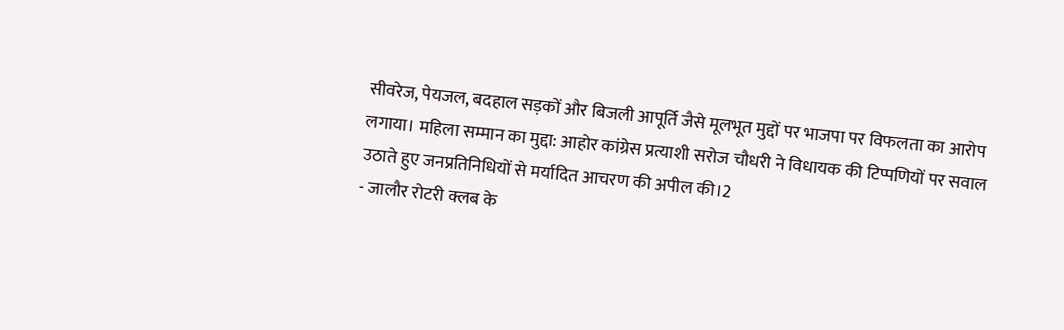सीवरेज, पेयजल, बदहाल सड़कों और बिजली आपूर्ति जैसे मूलभूत मुद्दों पर भाजपा पर विफलता का आरोप लगाया। महिला सम्मान का मुद्दा: आहोर कांग्रेस प्रत्याशी सरोज चौधरी ने विधायक की टिप्पणियों पर सवाल उठाते हुए जनप्रतिनिधियों से मर्यादित आचरण की अपील की।2
- जालौर रोटरी क्लब के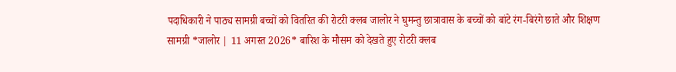पदाधिकारी ने पाठ्य सामग्री बच्चों को वितरित की रोटरी क्लब जालोर ने घुमन्तु छात्रावास के बच्चों को बांटे रंग-बिरंगे छाते और शिक्षण सामग्री *जालोर | 11 अगस्त 2026* बारिश के मौसम को देखते हुए रोटरी क्लब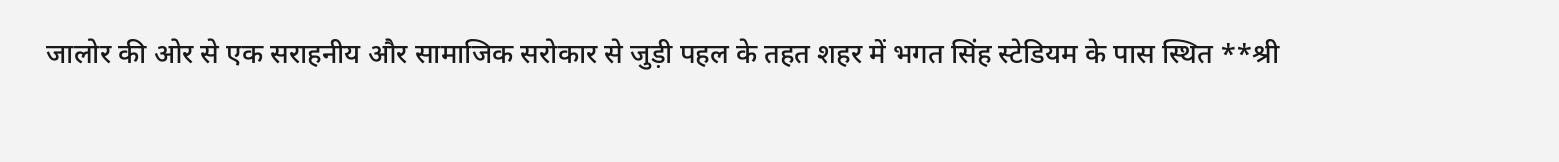जालोर की ओर से एक सराहनीय और सामाजिक सरोकार से जुड़ी पहल के तहत शहर में भगत सिंह स्टेडियम के पास स्थित **श्री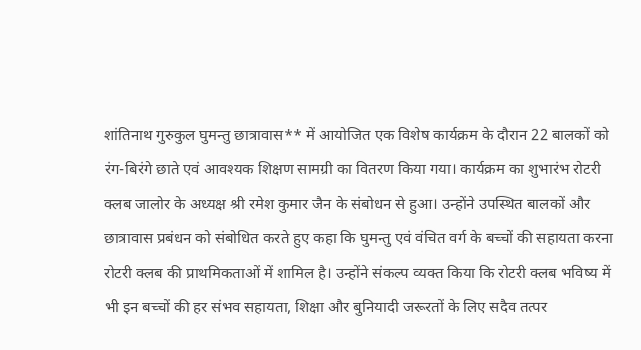शांतिनाथ गुरुकुल घुमन्तु छात्रावास** में आयोजित एक विशेष कार्यक्रम के दौरान 22 बालकों को रंग-बिरंगे छाते एवं आवश्यक शिक्षण सामग्री का वितरण किया गया। कार्यक्रम का शुभारंभ रोटरी क्लब जालोर के अध्यक्ष श्री रमेश कुमार जैन के संबोधन से हुआ। उन्होंने उपस्थित बालकों और छात्रावास प्रबंधन को संबोधित करते हुए कहा कि घुमन्तु एवं वंचित वर्ग के बच्चों की सहायता करना रोटरी क्लब की प्राथमिकताओं में शामिल है। उन्होंने संकल्प व्यक्त किया कि रोटरी क्लब भविष्य में भी इन बच्चों की हर संभव सहायता, शिक्षा और बुनियादी जरूरतों के लिए सदैव तत्पर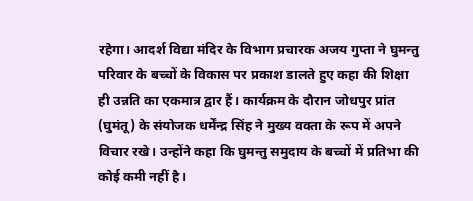रहेगा। आदर्श विद्या मंदिर के विभाग प्रचारक अजय गुप्ता ने घुमन्तु परिवार के बच्चों के विकास पर प्रकाश डालते हुए कहा की शिक्षा ही उन्नति का एकमात्र द्वार हैं। कार्यक्रम के दौरान जोधपुर प्रांत (घुमंतू) के संयोजक धर्मेंन्द्र सिंह ने मुख्य वक्ता के रूप में अपने विचार रखे। उन्होंने कहा कि घुमन्तु समुदाय के बच्चों में प्रतिभा की कोई कमी नहीं है।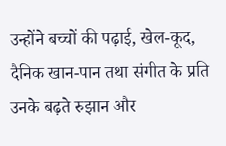उन्होंने बच्चों की पढ़ाई, खेल-कूद, दैनिक खान-पान तथा संगीत के प्रति उनके बढ़ते रुझान और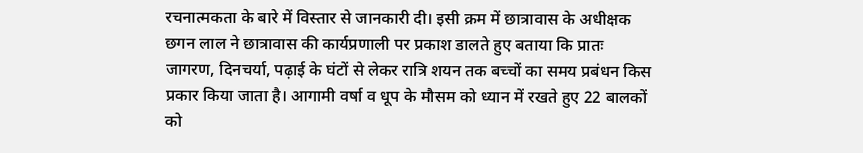रचनात्मकता के बारे में विस्तार से जानकारी दी। इसी क्रम में छात्रावास के अधीक्षक छगन लाल ने छात्रावास की कार्यप्रणाली पर प्रकाश डालते हुए बताया कि प्रातः जागरण, दिनचर्या, पढ़ाई के घंटों से लेकर रात्रि शयन तक बच्चों का समय प्रबंधन किस प्रकार किया जाता है। आगामी वर्षा व धूप के मौसम को ध्यान में रखते हुए 22 बालकों को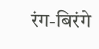रंग-बिरंगे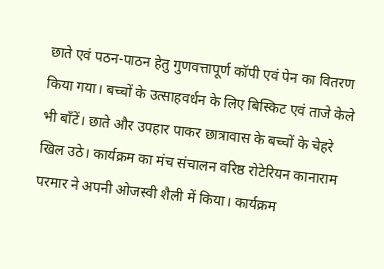छाते एवं पठन-पाठन हेतु गुणवत्तापूर्ण कॉपी एवं पेन का वितरण किया गया। बच्चों के उत्साहवर्धन के लिए बिस्किट एवं ताजे केले भी बाँटें। छाते और उपहार पाकर छात्रावास के बच्चों के चेहरे खिल उठे। कार्यक्रम का मंच संचालन वरिष्ठ रोटेरियन कानाराम परमार ने अपनी ओजस्वी शैली में किया। कार्यक्रम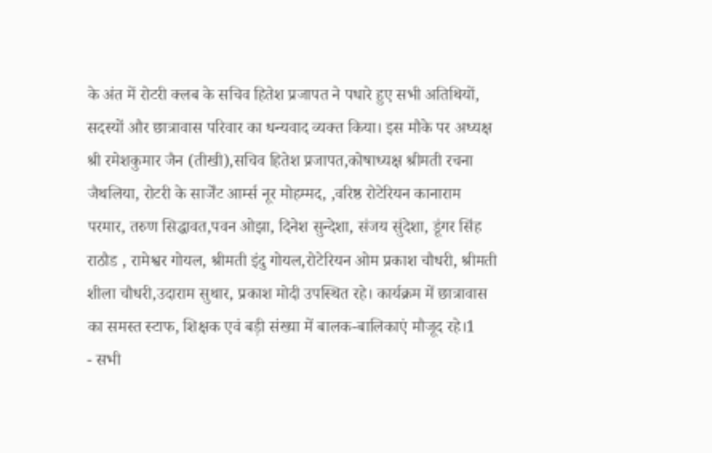के अंत में रोटरी क्लब के सचिव हितेश प्रजापत ने पधारे हुए सभी अतिथियों, सदस्यों और छात्रावास परिवार का धन्यवाद व्यक्त किया। इस मौके पर अध्यक्ष श्री रमेशकुमार जैन (तीखी),सचिव हितेश प्रजापत,कोषाध्यक्ष श्रीमती रचना जैथलिया, रोटरी के सार्जेंट आर्म्स नूर मोहम्मद, ,वरिष्ठ रोटेरियन कानाराम परमार, तरुण सिद्धावत,पवन ओझा, दिनेश सुन्देशा, संजय सुंदेशा, डूंगर सिंह राठौड , रामेश्वर गोयल, श्रीमती इंदु गोयल,रोटेरियन ओम प्रकाश चौधरी, श्रीमती शीला चौधरी,उदाराम सुथार, प्रकाश मोदी उपस्थित रहे। कार्यक्रम में छात्रावास का समस्त स्टाफ, शिक्षक एवं बड़ी संख्या में बालक-बालिकाएं मौजूद रहे।1
- सभी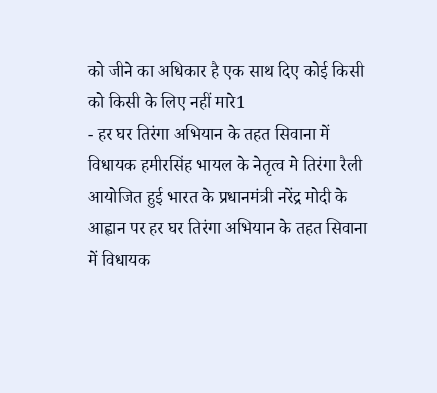को जीने का अधिकार है एक साथ दिए कोई किसी को किसी के लिए नहीं मारे1
- हर घर तिरंगा अभियान के तहत सिवाना में विधायक हमीरसिंह भायल के नेतृत्व मे तिरंगा रैली आयोजित हुई भारत के प्रधानमंत्री नरेंद्र मोदी के आह्वान पर हर घर तिरंगा अभियान के तहत सिवाना में विधायक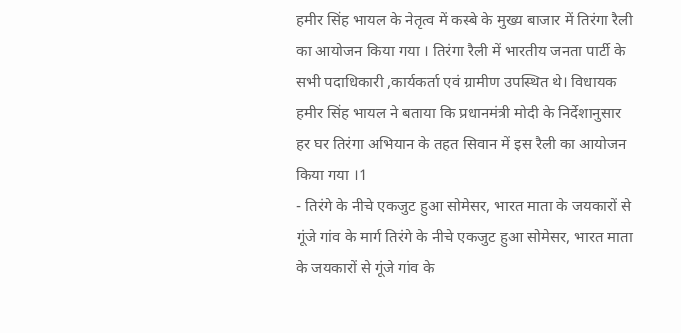हमीर सिंह भायल के नेतृत्व में कस्बे के मुख्य बाजार में तिरंगा रैली का आयोजन किया गया । तिरंगा रैली में भारतीय जनता पार्टी के सभी पदाधिकारी ,कार्यकर्ता एवं ग्रामीण उपस्थित थे। विधायक हमीर सिंह भायल ने बताया कि प्रधानमंत्री मोदी के निर्देशानुसार हर घर तिरंगा अभियान के तहत सिवान में इस रैली का आयोजन किया गया ।1
- तिरंगे के नीचे एकजुट हुआ सोमेसर, भारत माता के जयकारों से गूंजे गांव के मार्ग तिरंगे के नीचे एकजुट हुआ सोमेसर, भारत माता के जयकारों से गूंजे गांव के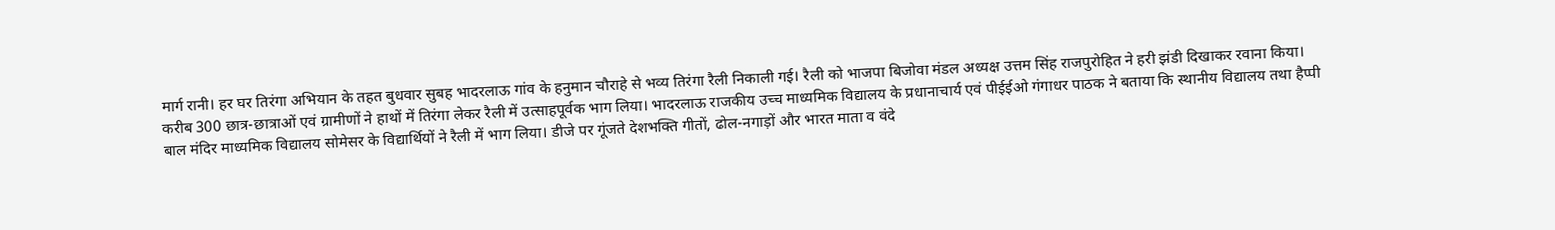मार्ग रानी। हर घर तिरंगा अभियान के तहत बुधवार सुबह भादरलाऊ गांव के हनुमान चौराहे से भव्य तिरंगा रैली निकाली गई। रैली को भाजपा बिजोवा मंडल अध्यक्ष उत्तम सिंह राजपुरोहित ने हरी झंडी दिखाकर रवाना किया। करीब 300 छात्र-छात्राओं एवं ग्रामीणों ने हाथों में तिरंगा लेकर रैली में उत्साहपूर्वक भाग लिया। भादरलाऊ राजकीय उच्च माध्यमिक विद्यालय के प्रधानाचार्य एवं पीईईओ गंगाधर पाठक ने बताया कि स्थानीय विद्यालय तथा हैप्पी बाल मंदिर माध्यमिक विद्यालय सोमेसर के विद्यार्थियों ने रैली में भाग लिया। डीजे पर गूंजते देशभक्ति गीतों, ढोल-नगाड़ों और भारत माता व वंदे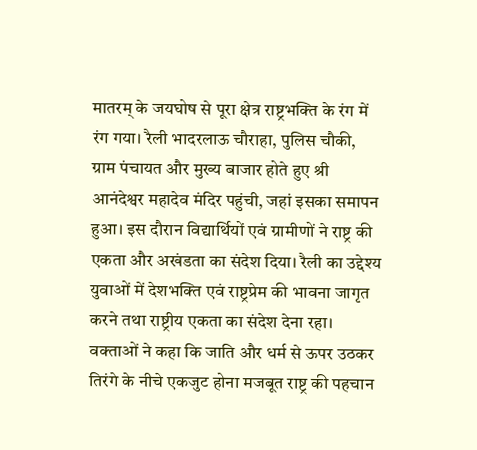मातरम् के जयघोष से पूरा क्षेत्र राष्ट्रभक्ति के रंग में रंग गया। रैली भादरलाऊ चौराहा, पुलिस चौकी, ग्राम पंचायत और मुख्य बाजार होते हुए श्री आनंदेश्वर महादेव मंदिर पहुंची, जहां इसका समापन हुआ। इस दौरान विद्यार्थियों एवं ग्रामीणों ने राष्ट्र की एकता और अखंडता का संदेश दिया। रैली का उद्देश्य युवाओं में देशभक्ति एवं राष्ट्रप्रेम की भावना जागृत करने तथा राष्ट्रीय एकता का संदेश देना रहा। वक्ताओं ने कहा कि जाति और धर्म से ऊपर उठकर तिरंगे के नीचे एकजुट होना मजबूत राष्ट्र की पहचान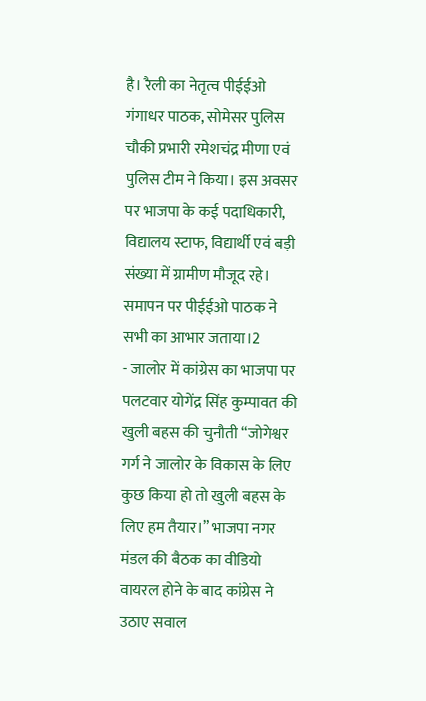है। रैली का नेतृत्व पीईईओ गंगाधर पाठक, सोमेसर पुलिस चौकी प्रभारी रमेशचंद्र मीणा एवं पुलिस टीम ने किया। इस अवसर पर भाजपा के कई पदाधिकारी, विद्यालय स्टाफ, विद्यार्थी एवं बड़ी संख्या में ग्रामीण मौजूद रहे। समापन पर पीईईओ पाठक ने सभी का आभार जताया।2
- जालोर में कांग्रेस का भाजपा पर पलटवार योगेंद्र सिंह कुम्पावत की खुली बहस की चुनौती “जोगेश्वर गर्ग ने जालोर के विकास के लिए कुछ किया हो तो खुली बहस के लिए हम तैयार।” भाजपा नगर मंडल की बैठक का वीडियो वायरल होने के बाद कांग्रेस ने उठाए सवाल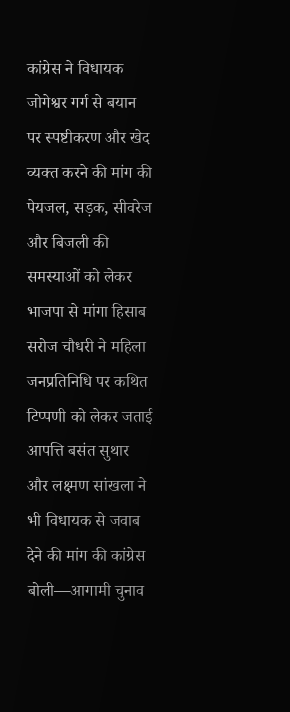कांग्रेस ने विधायक जोगेश्वर गर्ग से बयान पर स्पष्टीकरण और खेद व्यक्त करने की मांग की पेयजल, सड़क, सीवरेज और बिजली की समस्याओं को लेकर भाजपा से मांगा हिसाब सरोज चौधरी ने महिला जनप्रतिनिधि पर कथित टिप्पणी को लेकर जताई आपत्ति बसंत सुथार और लक्ष्मण सांखला ने भी विधायक से जवाब देने की मांग की कांग्रेस बोली—आगामी चुनाव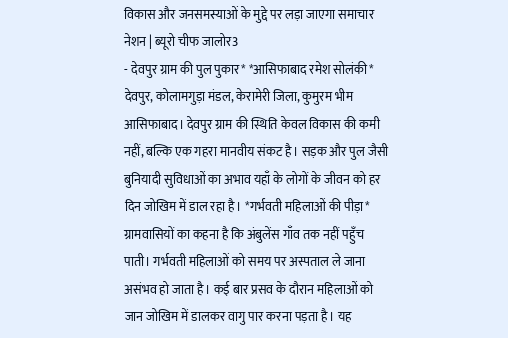विकास और जनसमस्याओं के मुद्दे पर लड़ा जाएगा समाचार नेशन | ब्यूरो चीफ जालोर3
- देवपुर ग्राम की पुल पुकार* *आसिफाबाद रमेश सोलंकी* देवपुर, कोलामगुड़ा मंडल, केरामेरी जिला, कुमुरम भीम आसिफाबाद। देवपुर ग्राम की स्थिति केवल विकास की कमी नहीं, बल्कि एक गहरा मानवीय संकट है। सड़क और पुल जैसी बुनियादी सुविधाओं का अभाव यहाँ के लोगों के जीवन को हर दिन जोखिम में डाल रहा है। *गर्भवती महिलाओं की पीड़ा* ग्रामवासियों का कहना है कि अंबुलेंस गाँव तक नहीं पहुँच पाती। गर्भवती महिलाओं को समय पर अस्पताल ले जाना असंभव हो जाता है। कई बार प्रसव के दौरान महिलाओं को जान जोखिम में डालकर वागु पार करना पड़ता है। यह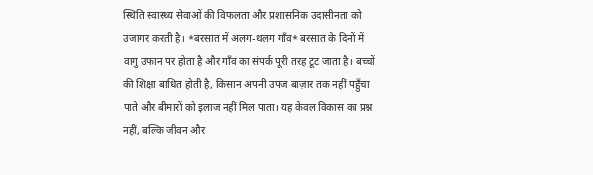स्थिति स्वास्थ्य सेवाओं की विफलता और प्रशासनिक उदासीनता को उजागर करती है। *बरसात में अलग-थलग गाँव* बरसात के दिनों में वागु उफान पर होता है और गाँव का संपर्क पूरी तरह टूट जाता है। बच्चों की शिक्षा बाधित होती है, किसान अपनी उपज बाज़ार तक नहीं पहुँचा पाते और बीमारों को इलाज नहीं मिल पाता। यह केवल विकास का प्रश्न नहीं, बल्कि जीवन और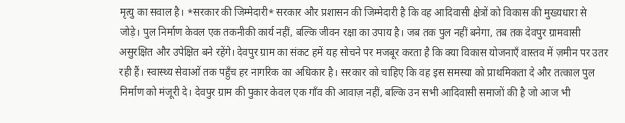मृत्यु का सवाल है। *सरकार की जिम्मेदारी* सरकार और प्रशासन की जिम्मेदारी है कि वह आदिवासी क्षेत्रों को विकास की मुख्यधारा से जोड़े। पुल निर्माण केवल एक तकनीकी कार्य नहीं, बल्कि जीवन रक्षा का उपाय है। जब तक पुल नहीं बनेगा, तब तक देवपुर ग्रामवासी असुरक्षित और उपेक्षित बने रहेंगे। देवपुर ग्राम का संकट हमें यह सोचने पर मजबूर करता है कि क्या विकास योजनाएँ वास्तव में ज़मीन पर उतर रही हैं। स्वास्थ्य सेवाओं तक पहुँच हर नागरिक का अधिकार है। सरकार को चाहिए कि वह इस समस्या को प्राथमिकता दे और तत्काल पुल निर्माण को मंजूरी दे। देवपुर ग्राम की पुकार केवल एक गाँव की आवाज़ नहीं, बल्कि उन सभी आदिवासी समाजों की है जो आज भी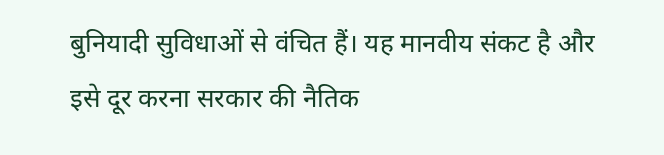बुनियादी सुविधाओं से वंचित हैं। यह मानवीय संकट है और इसे दूर करना सरकार की नैतिक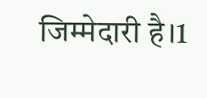जिम्मेदारी है।1